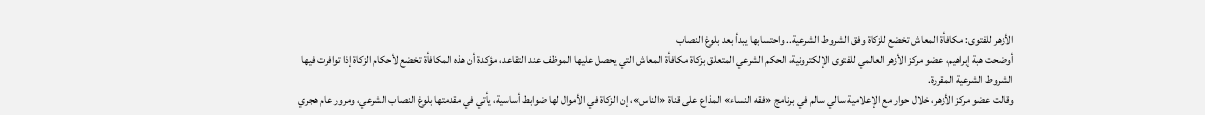الأزهر للفتوى: مكافأة المعاش تخضع للزكاة وفق الشروط الشرعية.. واحتسابها يبدأ بعد بلوغ النصاب
أوضحت هبة إبراهيم، عضو مركز الأزهر العالمي للفتوى الإلكترونية، الحكم الشرعي المتعلق بزكاة مكافأة المعاش التي يحصل عليها الموظف عند التقاعد، مؤكدة أن هذه المكافأة تخضع لأحكام الزكاة إذا توافرت فيها الشروط الشرعية المقررة.
وقالت عضو مركز الأزهر، خلال حوار مع الإعلامية سالي سالم في برنامج «فقه النساء» المذاع على قناة «الناس»، إن الزكاة في الأموال لها ضوابط أساسية، يأتي في مقدمتها بلوغ النصاب الشرعي، ومرور عام هجري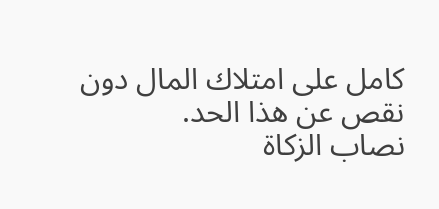كامل على امتلاك المال دون نقص عن هذا الحد.
نصاب الزكاة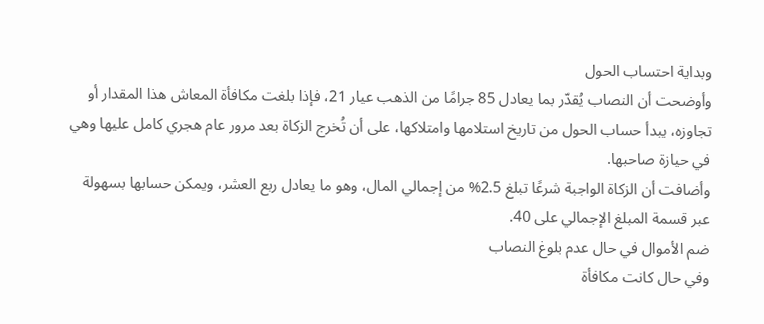وبداية احتساب الحول
وأوضحت أن النصاب يُقدّر بما يعادل 85 جرامًا من الذهب عيار 21، فإذا بلغت مكافأة المعاش هذا المقدار أو تجاوزه، يبدأ حساب الحول من تاريخ استلامها وامتلاكها، على أن تُخرج الزكاة بعد مرور عام هجري كامل عليها وهي في حيازة صاحبها.
وأضافت أن الزكاة الواجبة شرعًا تبلغ 2.5% من إجمالي المال، وهو ما يعادل ربع العشر، ويمكن حسابها بسهولة عبر قسمة المبلغ الإجمالي على 40.
ضم الأموال في حال عدم بلوغ النصاب
وفي حال كانت مكافأة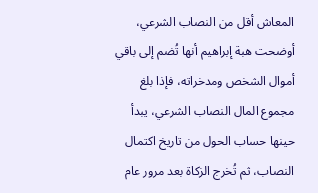المعاش أقل من النصاب الشرعي، أوضحت هبة إبراهيم أنها تُضم إلى باقي أموال الشخص ومدخراته، فإذا بلغ مجموع المال النصاب الشرعي، يبدأ حينها حساب الحول من تاريخ اكتمال النصاب، ثم تُخرج الزكاة بعد مرور عام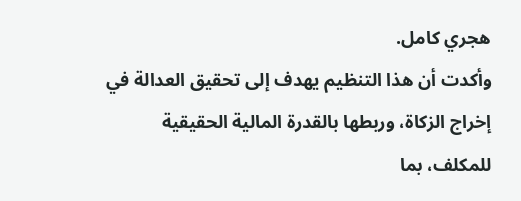هجري كامل.
وأكدت أن هذا التنظيم يهدف إلى تحقيق العدالة في إخراج الزكاة، وربطها بالقدرة المالية الحقيقية للمكلف، بما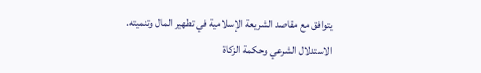يتوافق مع مقاصد الشريعة الإسلامية في تطهير المال وتنميته.
الاستدلال الشرعي وحكمة الزكاة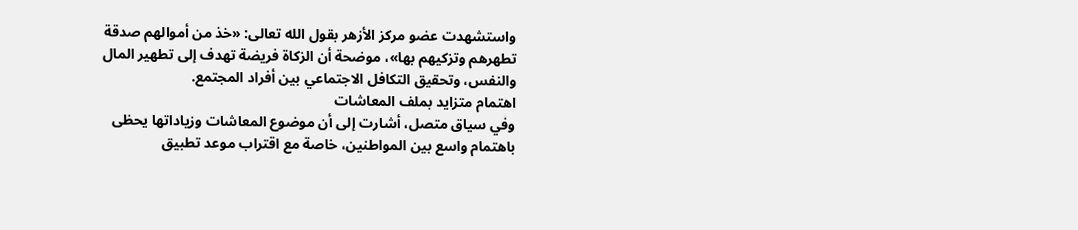واستشهدت عضو مركز الأزهر بقول الله تعالى: «خذ من أموالهم صدقة تطهرهم وتزكيهم بها»، موضحة أن الزكاة فريضة تهدف إلى تطهير المال والنفس، وتحقيق التكافل الاجتماعي بين أفراد المجتمع.
اهتمام متزايد بملف المعاشات
وفي سياق متصل، أشارت إلى أن موضوع المعاشات وزياداتها يحظى باهتمام واسع بين المواطنين، خاصة مع اقتراب موعد تطبيق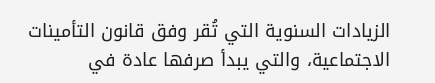الزيادات السنوية التي تُقر وفق قانون التأمينات الاجتماعية، والتي يبدأ صرفها عادة في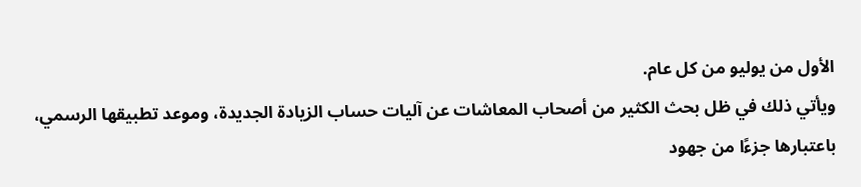الأول من يوليو من كل عام.
ويأتي ذلك في ظل بحث الكثير من أصحاب المعاشات عن آليات حساب الزيادة الجديدة، وموعد تطبيقها الرسمي، باعتبارها جزءًا من جهود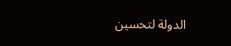الدولة لتحسين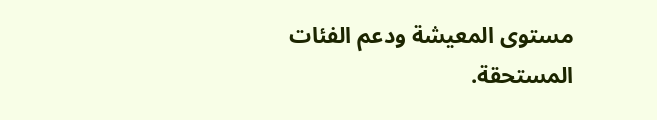مستوى المعيشة ودعم الفئات المستحقة.